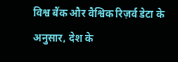विश्व बैंक और वैश्विक रिज़र्व डेटा के अनुसार, देश के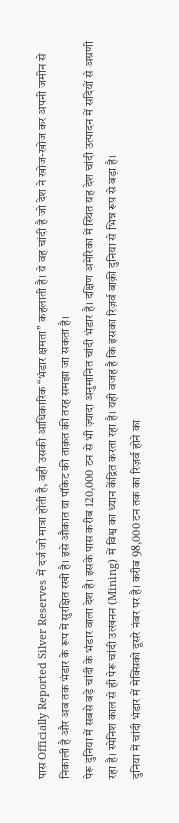पास Officially Reported Silver Reserves में दर्ज जो मात्रा होती है, वही उसकी आधिकारिक “भंडार क्षमता” कहलाती है। ये वह चांदी है जो देश ने खोज-खोज कर अपनी जमीन से निकाली है और अब तक भंडार के रूप में सुरक्षित रखी है। इसे औकात या पॉकेट की ताक़त की तरह समझा जा सकता है।
पेरू दुनिया में सबसे बड़े चांदी के भंडार वाला देश है। इसके पास करीब 120,000 टन से भी ज़्यादा अनुमानित चांदी भंडार है। दक्षिण अमेरिका में स्थित यह देश चांदी उत्पादन में सदियों से अग्रणी रहा है। स्पेनिश काल से ही पेरू चांदी उत्खनन (Mining) में विश्व का ध्यान केंद्रित करता रहा है। यही वजह है कि इसका रिज़र्व बाक़ी दुनिया से भिन्न रूप से बड़ा है।
दुनिया में चांदी भंडार में मेक्सिको दूसरे नंबर पर है। करीब 98,000 टन तक का रिज़र्व होने का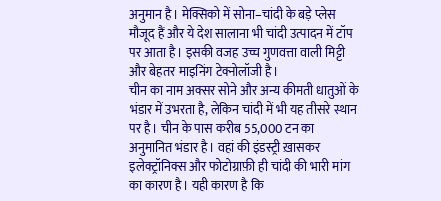अनुमान है। मेक्सिको में सोना–चांदी के बड़े प्लेस मौजूद हैं और ये देश सालाना भी चांदी उत्पादन में टॉप पर आता है। इसकी वजह उच्च गुणवत्ता वाली मिट्टी और बेहतर माइनिंग टेक्नोलॉजी है।
चीन का नाम अक्सर सोने और अन्य कीमती धातुओं के भंडार में उभरता है, लेकिन चांदी में भी यह तीसरे स्थान पर है। चीन के पास करीब 55,000 टन का अनुमानित भंडार है। वहां की इंडस्ट्री ख़ासकर इलेक्ट्रॉनिक्स और फोटोग्राफ़ी ही चांदी की भारी मांग का कारण है। यही कारण है कि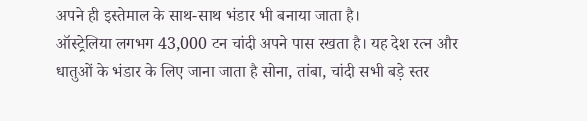अपने ही इस्तेमाल के साथ-साथ भंडार भी बनाया जाता है।
ऑस्ट्रेलिया लगभग 43,000 टन चांदी अपने पास रखता है। यह देश रत्न और धातुओं के भंडार के लिए जाना जाता है सोना, तांबा, चांदी सभी बड़े स्तर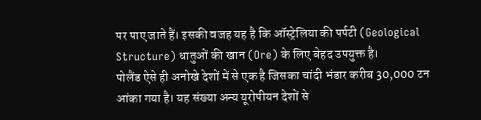पर पाए जाते हैं। इसकी वजह यह है कि ऑस्ट्रेलिया की पर्पटी (Geological Structure) धातुओं की खान (Ore) के लिए बेहद उपयुक्त है।
पोलैंड ऐसे ही अनोखे देशों में से एक है जिसका चांदी भंडार करीब 30,000 टन आंका गया है। यह संख्या अन्य यूरोपीयन देशों से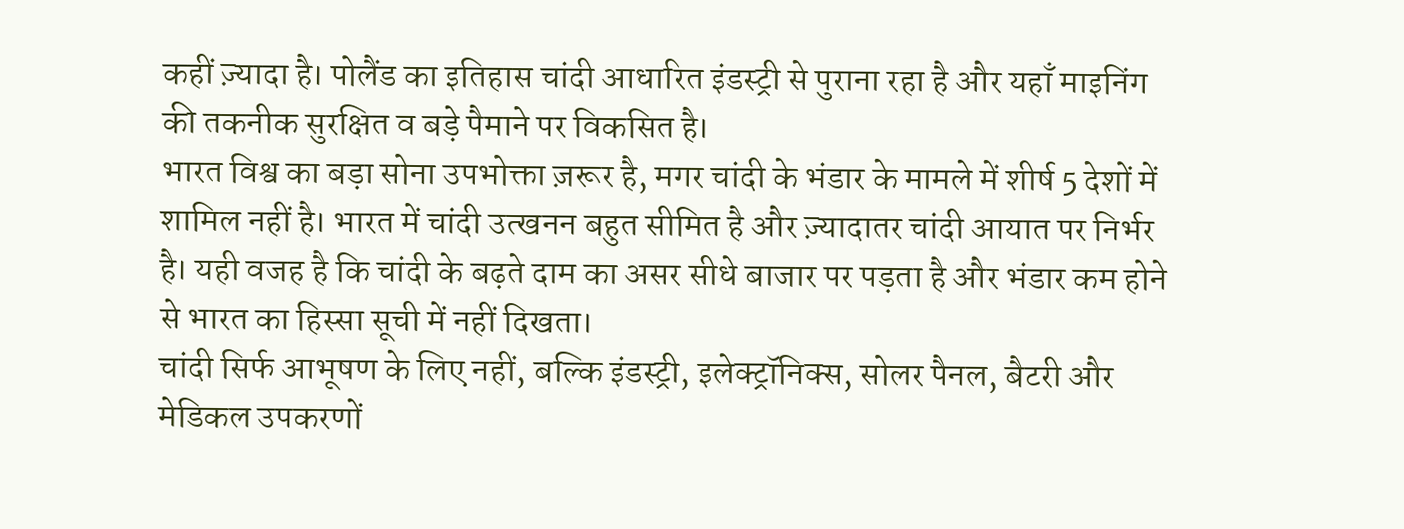कहीं ज़्यादा है। पोलैंड का इतिहास चांदी आधारित इंडस्ट्री से पुराना रहा है और यहाँ माइनिंग की तकनीक सुरक्षित व बड़े पैमाने पर विकसित है।
भारत विश्व का बड़ा सोना उपभोक्ता ज़रूर है, मगर चांदी के भंडार के मामले में शीर्ष 5 देशों में शामिल नहीं है। भारत में चांदी उत्खनन बहुत सीमित है और ज़्यादातर चांदी आयात पर निर्भर है। यही वजह है कि चांदी के बढ़ते दाम का असर सीधे बाजार पर पड़ता है और भंडार कम होने से भारत का हिस्सा सूची में नहीं दिखता।
चांदी सिर्फ आभूषण के लिए नहीं, बल्कि इंडस्ट्री, इलेक्ट्रॉनिक्स, सोलर पैनल, बैटरी और मेडिकल उपकरणों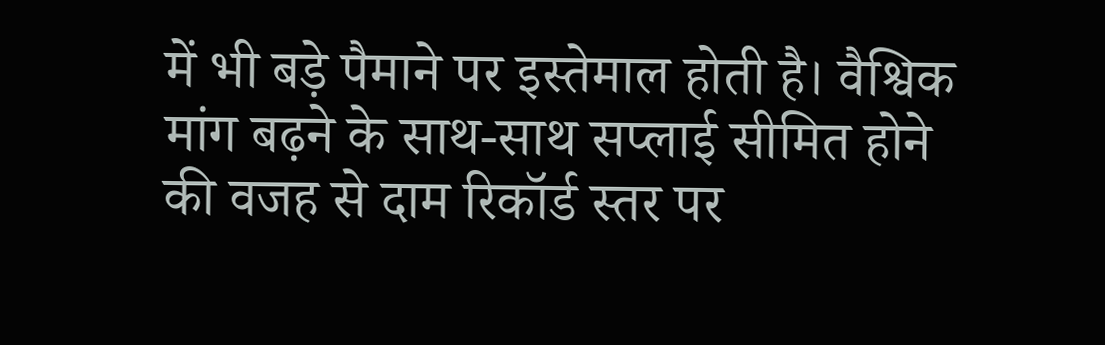में भी बड़े पैमाने पर इस्तेमाल होती है। वैश्विक मांग बढ़ने के साथ-साथ सप्लाई सीमित होने की वजह से दाम रिकॉर्ड स्तर पर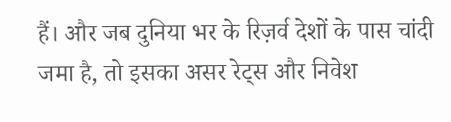हैं। और जब दुनिया भर के रिज़र्व देशों के पास चांदी जमा है, तो इसका असर रेट्स और निवेश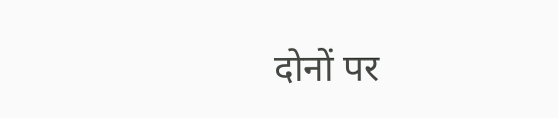दोनों पर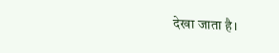देखा जाता है।